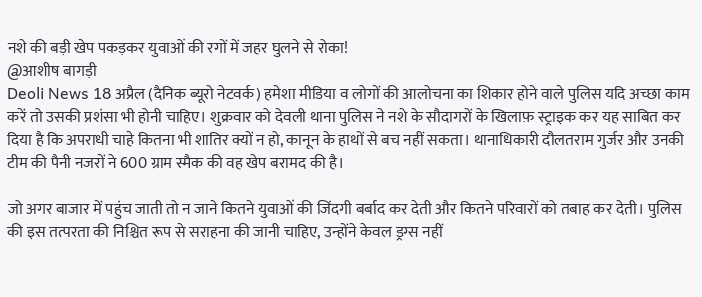नशे की बड़ी खेप पकड़कर युवाओं की रगों में जहर घुलने से रोका!
@आशीष बागड़ी
Deoli News 18 अप्रैल (दैनिक ब्यूरो नेटवर्क) हमेशा मीडिया व लोगों की आलोचना का शिकार होने वाले पुलिस यदि अच्छा काम करें तो उसकी प्रशंसा भी होनी चाहिए। शुक्रवार को देवली थाना पुलिस ने नशे के सौदागरों के खिलाफ़ स्ट्राइक कर यह साबित कर दिया है कि अपराधी चाहे कितना भी शातिर क्यों न हो, कानून के हाथों से बच नहीं सकता। थानाधिकारी दौलतराम गुर्जर और उनकी टीम की पैनी नजरों ने 600 ग्राम स्मैक की वह खेप बरामद की है।

जो अगर बाजार में पहुंच जाती तो न जाने कितने युवाओं की जिंदगी बर्बाद कर देती और कितने परिवारों को तबाह कर देती। पुलिस की इस तत्परता की निश्चित रूप से सराहना की जानी चाहिए, उन्होंने केवल ड्रग्स नहीं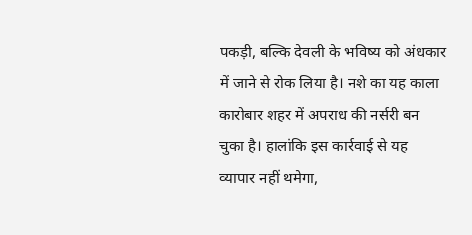पकड़ी, बल्कि देवली के भविष्य को अंधकार में जाने से रोक लिया है। नशे का यह काला कारोबार शहर में अपराध की नर्सरी बन चुका है। हालांकि इस कार्रवाई से यह व्यापार नहीं थमेगा,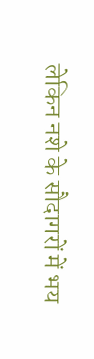लेकिन नशे के सौदागरों में भय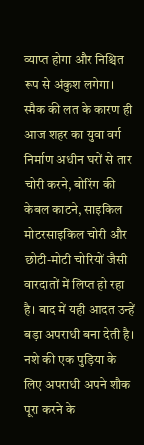व्याप्त होगा और निश्चित रूप से अंकुश लगेगा। स्मैक की लत के कारण ही आज शहर का युवा वर्ग निर्माण अधीन घरों से तार चोरी करने, बोरिंग की केबल काटने, साइकिल मोटरसाइकिल चोरी और छोटी-मोटी चोरियों जैसी वारदातों में लिप्त हो रहा है। बाद में यही आदत उन्हें बड़ा अपराधी बना देती है। नशे की एक पुड़िया के लिए अपराधी अपने शौक पूरा करने के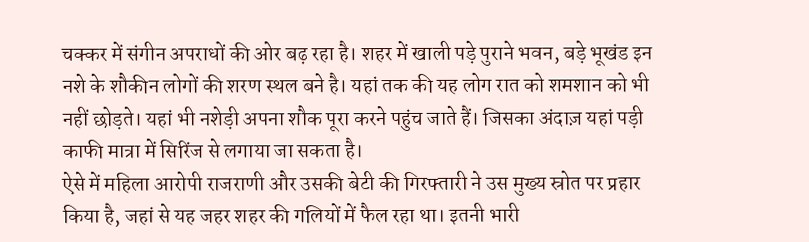चक्कर में संगीन अपराधों की ओर बढ़ रहा है। शहर में खाली पड़े पुराने भवन, बड़े भूखंड इन नशे के शौकीन लोगों की शरण स्थल बने है। यहां तक की यह लोग रात को शमशान को भी नहीं छोड़ते। यहां भी नशेड़ी अपना शौक पूरा करने पहुंच जाते हैं। जिसका अंदाज़ यहां पड़ी काफी मात्रा में सिरिंज से लगाया जा सकता है।
ऐसे में महिला आरोपी राजराणी और उसकी बेटी की गिरफ्तारी ने उस मुख्य स्रोत पर प्रहार किया है, जहां से यह जहर शहर की गलियों में फैल रहा था। इतनी भारी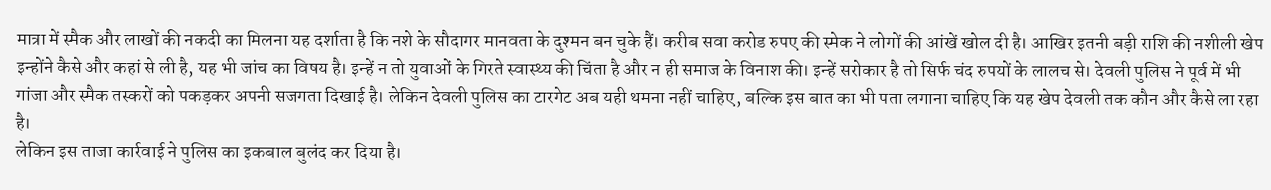मात्रा में स्मैक और लाखों की नकदी का मिलना यह दर्शाता है कि नशे के सौदागर मानवता के दुश्मन बन चुके हैं। करीब सवा करोड रुपए की स्मेक ने लोगों की आंखें खोल दी है। आखिर इतनी बड़ी राशि की नशीली खेप इन्होंने कैसे और कहां से ली है, यह भी जांच का विषय है। इन्हें न तो युवाओं के गिरते स्वास्थ्य की चिंता है और न ही समाज के विनाश की। इन्हें सरोकार है तो सिर्फ चंद रुपयों के लालच से। देवली पुलिस ने पूर्व में भी गांजा और स्मैक तस्करों को पकड़कर अपनी सजगता दिखाई है। लेकिन देवली पुलिस का टारगेट अब यही थमना नहीं चाहिए, बल्कि इस बात का भी पता लगाना चाहिए कि यह खेप देवली तक कौन और कैसे ला रहा है।
लेकिन इस ताजा कार्रवाई ने पुलिस का इकबाल बुलंद कर दिया है।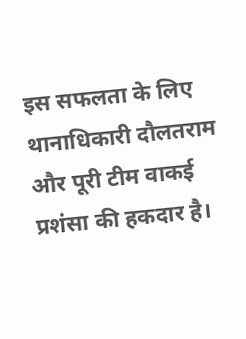इस सफलता के लिए थानाधिकारी दौलतराम और पूरी टीम वाकई प्रशंसा की हकदार है।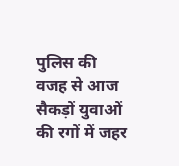पुलिस की वजह से आज सैकड़ों युवाओं की रगों में जहर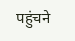पहुंचने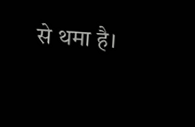से थमा है।